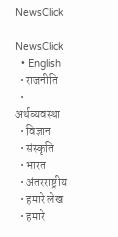NewsClick

NewsClick
  • English
  • राजनीति
  • अर्थव्यवस्था
  • विज्ञान
  • संस्कृति
  • भारत
  • अंतरराष्ट्रीय
  • हमारे लेख
  • हमारे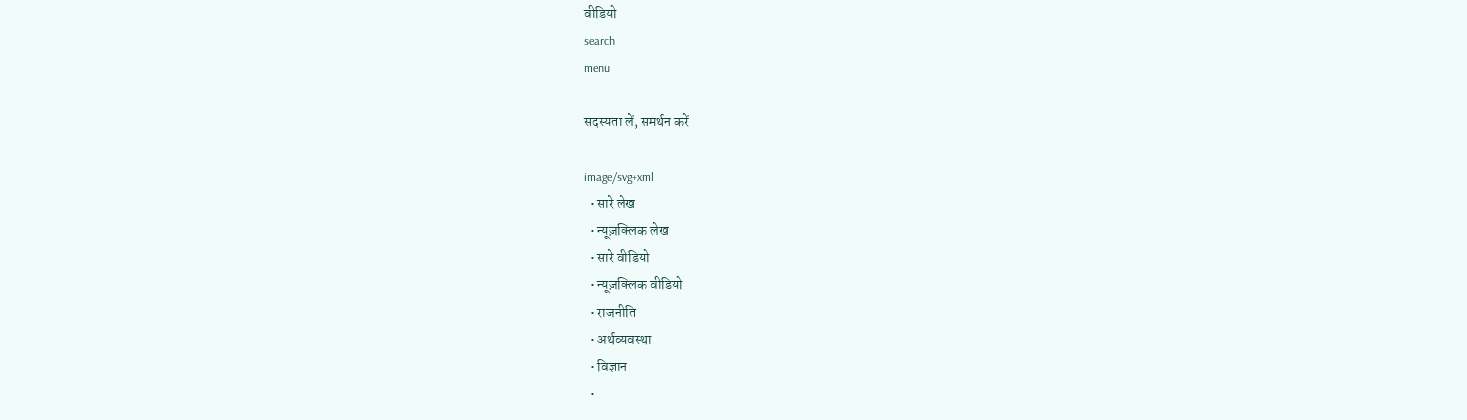वीडियो
search
menu

सदस्यता लें, समर्थन करें

image/svg+xml
  • सारे लेख
  • न्यूज़क्लिक लेख
  • सारे वीडियो
  • न्यूज़क्लिक वीडियो
  • राजनीति
  • अर्थव्यवस्था
  • विज्ञान
  •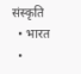संस्कृति
  • भारत
  •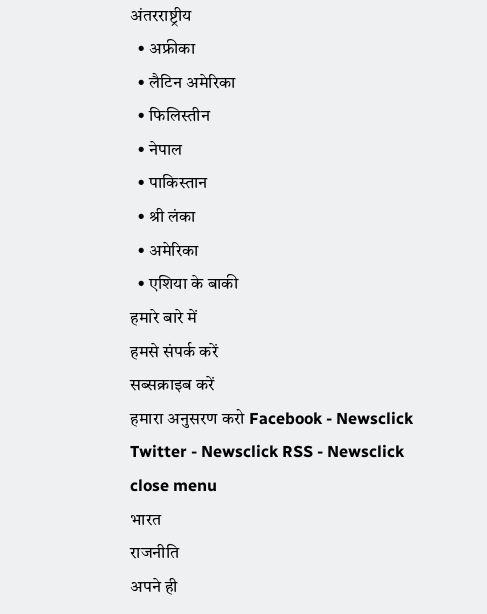अंतरराष्ट्रीय
  • अफ्रीका
  • लैटिन अमेरिका
  • फिलिस्तीन
  • नेपाल
  • पाकिस्तान
  • श्री लंका
  • अमेरिका
  • एशिया के बाकी
हमारे बारे में
हमसे संपर्क करें
सब्सक्राइब करें
हमारा अनुसरण करो Facebook - Newsclick Twitter - Newsclick RSS - Newsclick
close menu
भारत
राजनीति
अपने ही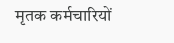मृतक कर्मचारियों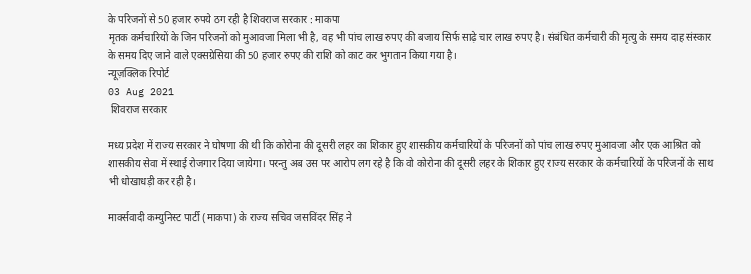के परिजनों से 50 हजार रुपये ठग रही है शिवराज सरकार : माकपा
मृतक कर्मचारियों के जिन परिजनों को मुआवजा मिला भी है, वह भी पांच लाख रुपए की बजाय सिर्फ साढ़े चार लाख रुपए है। संबंधित कर्मचारी की मृत्यु के समय दाह संस्कार के समय दिए जाने वाले एक्सग्रेसिया की 50 हजार रुपए की राशि को काट कर भुगतान किया गया है।
न्यूज़क्लिक रिपोर्ट
03 Aug 2021
 शिवराज सरकार

मध्य प्रदेश में राज्य सरकार ने घोषणा की थी कि कोरोना की दूसरी लहर का शिकार हुए शासकीय कर्मचारियों के परिजनों को पांच लाख रुपए मुआवजा और एक आश्रित को शासकीय सेवा में स्थाई रोजगार दिया जायेगा। परन्तु अब उस पर आरोप लग रहे है कि वो कोरोना की दूसरी लहर के शिकार हुए राज्य सरकार के कर्मचारियों के परिजनों के साथ भी धोखाधड़ी कर रही है।

मार्क्सवादी कम्युनिस्ट पार्टी (माकपा) के राज्य सचिव जसविंदर सिंह ने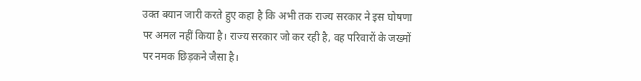उक्त बयान जारी करते हुए कहा है कि अभी तक राज्य सरकार ने इस घोषणा पर अमल नहीं किया है। राज्य सरकार जो कर रही है, वह परिवारों के जख्मों पर नमक छिड़कने जैसा है।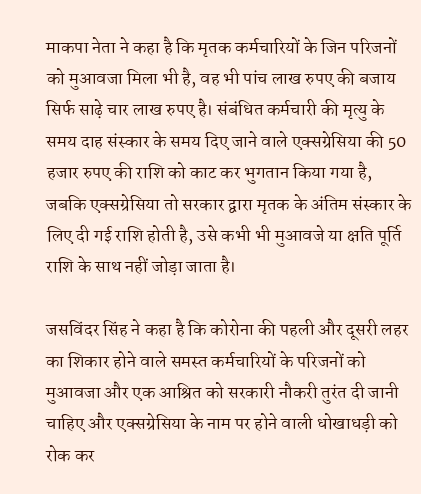माकपा नेता ने कहा है कि मृतक कर्मचारियों के जिन परिजनों को मुआवजा मिला भी है, वह भी पांच लाख रुपए की बजाय सिर्फ साढ़े चार लाख रुपए है। संबंधित कर्मचारी की मृत्यु के समय दाह संस्कार के समय दिए जाने वाले एक्सग्रेसिया की 50 हजार रुपए की राशि को काट कर भुगतान किया गया है, जबकि एक्सग्रेसिया तो सरकार द्वारा मृतक के अंतिम संस्कार के लिए दी गई राशि होती है, उसे कभी भी मुआवजे या क्षति पूर्ति राशि के साथ नहीं जोड़ा जाता है।

जसविंदर सिंह ने कहा है कि कोरोना की पहली और दूसरी लहर का शिकार होने वाले समस्त कर्मचारियों के परिजनों को मुआवजा और एक आश्रित को सरकारी नौकरी तुरंत दी जानी चाहिए और एक्सग्रेसिया के नाम पर होने वाली धोखाधड़ी को रोक कर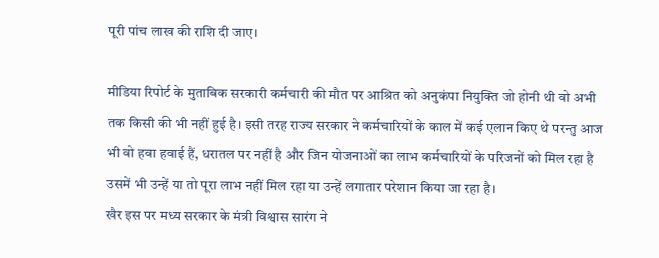पूरी पांच लाख की राशि दी जाए।

मीडिया रिपोर्ट के मुताबिक सरकारी कर्मचारी की मौत पर आश्रित को अनुकंपा नियुक्ति जो होनी थी वो अभी तक किसी की भी नहीं हुई है। इसी तरह राज्य सरकार ने कर्मचारियों के काल में कई एलान किए थे परन्तु आज भी वो हवा हवाई हैं, धरातल पर नहीं है और जिन योजनाओं का लाभ कर्मचारियों के परिजनों को मिल रहा है उसमें भी उन्हें या तो पूरा लाभ नहीं मिल रहा या उन्हें लगातार परेशान किया जा रहा है।
खैर इस पर मध्य सरकार के मंत्री विश्वास सारंग ने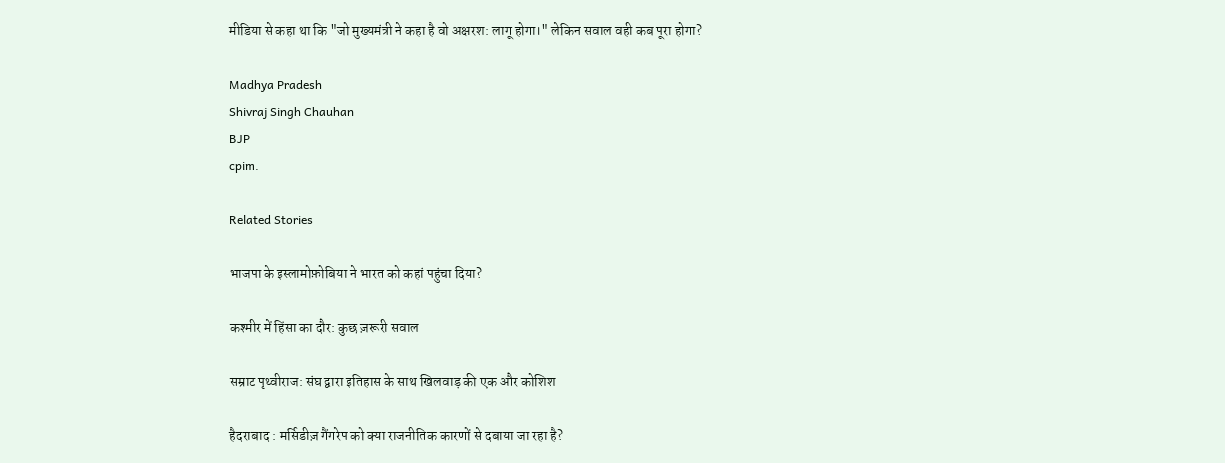मीडिया से कहा था कि "जो मुख्यमंत्री ने कहा है वो अक्षरश: लागू होगा।" लेकिन सवाल वही कब पूरा होगा?

Madhya Pradesh
Shivraj Singh Chauhan
BJP
cpim.

Related Stories

भाजपा के इस्लामोफ़ोबिया ने भारत को कहां पहुंचा दिया?

कश्मीर में हिंसा का दौर: कुछ ज़रूरी सवाल

सम्राट पृथ्वीराज: संघ द्वारा इतिहास के साथ खिलवाड़ की एक और कोशिश

हैदराबाद : मर्सिडीज़ गैंगरेप को क्या राजनीतिक कारणों से दबाया जा रहा है?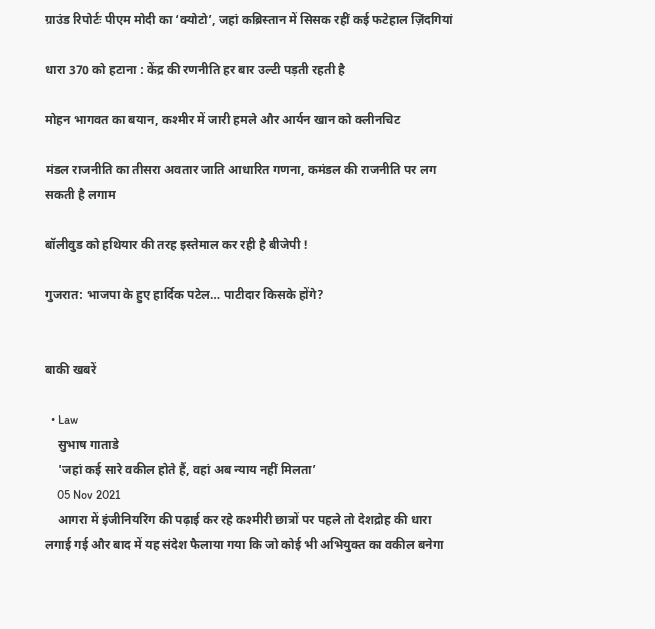ग्राउंड रिपोर्टः पीएम मोदी का ‘क्योटो’, जहां कब्रिस्तान में सिसक रहीं कई फटेहाल ज़िंदगियां

धारा 370 को हटाना : केंद्र की रणनीति हर बार उल्टी पड़ती रहती है

मोहन भागवत का बयान, कश्मीर में जारी हमले और आर्यन खान को क्लीनचिट

मंडल राजनीति का तीसरा अवतार जाति आधारित गणना, कमंडल की राजनीति पर लग सकती है लगाम

बॉलीवुड को हथियार की तरह इस्तेमाल कर रही है बीजेपी !

गुजरात: भाजपा के हुए हार्दिक पटेल… पाटीदार किसके होंगे?


बाकी खबरें

  • Law
    सुभाष गाताडे
    'जहां कई सारे वकील होते हैं, वहां अब न्याय नहीं मिलता’
    05 Nov 2021
    आगरा में इंजीनियरिंग की पढ़ाई कर रहे कश्मीरी छात्रों पर पहले तो देशद्रोह की धारा लगाई गई और बाद में यह संदेश फैलाया गया कि जो कोई भी अभियुक्त का वकील बनेगा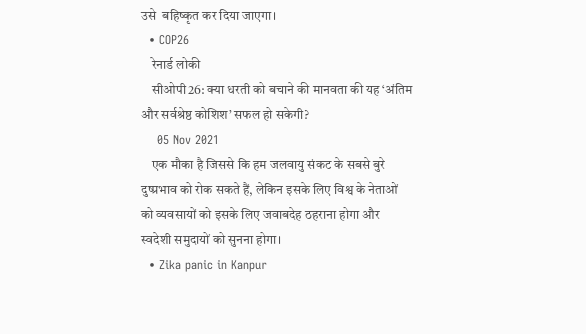उसे  बहिष्कृत कर दिया जाएगा।
  • COP26
    रेनार्ड लोकी
    सीओपी26: क्या धरती को बचाने की मानवता की यह ‘अंतिम और सर्वश्रेष्ठ कोशिश’ सफल हो सकेगी?
    05 Nov 2021
    एक मौका है जिससे कि हम जलवायु संकट के सबसे बुरे दुष्प्रभाव को रोक सकते हैं, लेकिन इसके लिए विश्व के नेताओं को व्यवसायों को इसके लिए जवाबदेह ठहराना होगा और स्वदेशी समुदायों को सुनना होगा।
  • Zika panic in Kanpur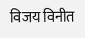विजय विनीत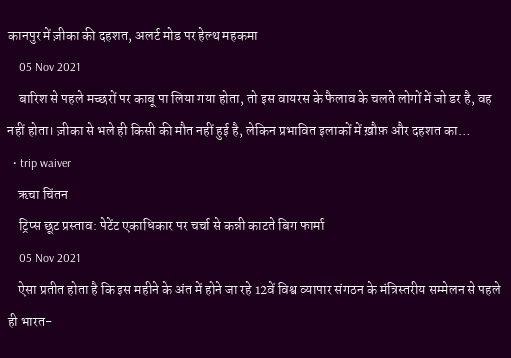कानपुर में ज़ीका की दहशत, अलर्ट मोड पर हेल्थ महकमा
    05 Nov 2021
    बारिश से पहले मच्छरों पर काबू पा लिया गया होता, तो इस वायरस के फैलाव के चलते लोगों में जो डर है, वह नहीं होता। ज़ीका से भले ही किसी की मौत नहीं हुई है, लेकिन प्रभावित इलाकों में ख़ौफ़ और दहशत का…
  • trip waiver
    ऋचा चिंतन
    ट्रिप्स छूट प्रस्ताव: पेटेंट एकाधिकार पर चर्चा से कन्नी काटते बिग फार्मा
    05 Nov 2021
    ऐसा प्रतीत होता है कि इस महीने के अंत में होने जा रहे 12वें विश्व व्यापार संगठन के मंत्रिस्तरीय सम्मेलन से पहले ही भारत-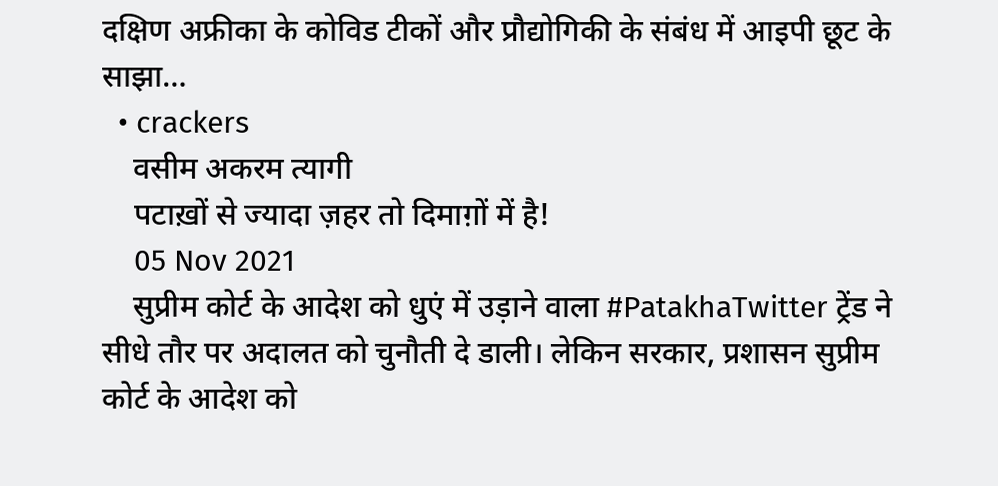दक्षिण अफ्रीका के कोविड टीकों और प्रौद्योगिकी के संबंध में आइपी छूट के साझा…
  • crackers
    वसीम अकरम त्यागी
    पटाख़ों से ज्यादा ज़हर तो दिमाग़ों में है!
    05 Nov 2021
    सुप्रीम कोर्ट के आदेश को धुएं में उड़ाने वाला #PatakhaTwitter ट्रेंड ने सीधे तौर पर अदालत को चुनौती दे डाली। लेकिन सरकार, प्रशासन सुप्रीम कोर्ट के आदेश को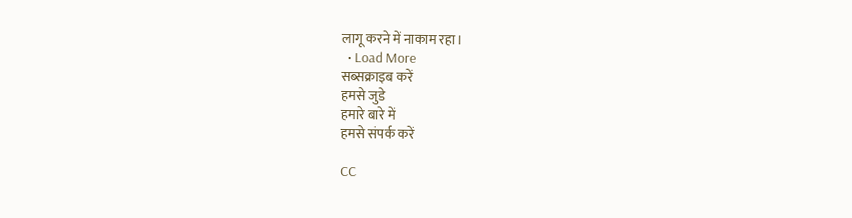लागू करने में नाकाम रहा।
  • Load More
सब्सक्राइब करें
हमसे जुडे
हमारे बारे में
हमसे संपर्क करें

CC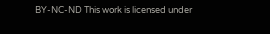BY-NC-ND This work is licensed under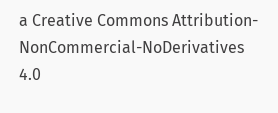a Creative Commons Attribution-NonCommercial-NoDerivatives 4.0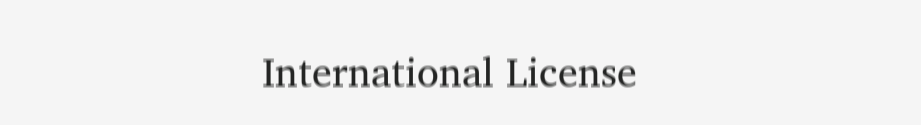International License